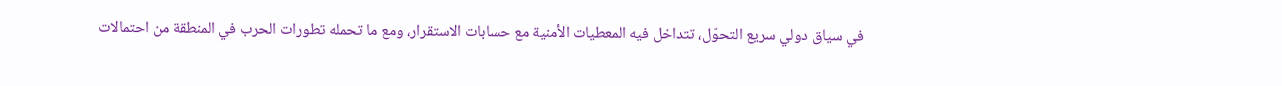في سياق دولي سريع التحوّل، تتداخل فيه المعطيات الأمنية مع حسابات الاستقرار، ومع ما تحمله تطورات الحرب في المنطقة من احتمالات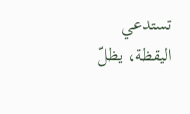تستدعي اليقظة، يظلّ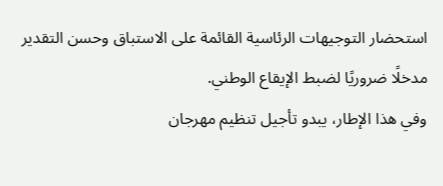استحضار التوجيهات الرئاسية القائمة على الاستباق وحسن التقدير مدخلًا ضروريًا لضبط الإيقاع الوطني.
وفي هذا الإطار، يبدو تأجيل تنظيم مهرجان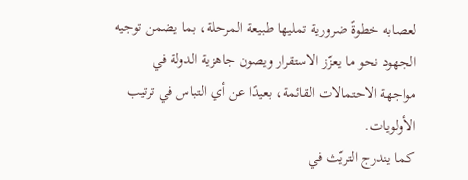لعصابه خطوةً ضرورية تمليها طبيعة المرحلة، بما يضمن توجيه الجهود نحو ما يعزّز الاستقرار ويصون جاهزية الدولة في مواجهة الاحتمالات القائمة، بعيدًا عن أي التباس في ترتيب الأولويات.
كما يندرج التريّث في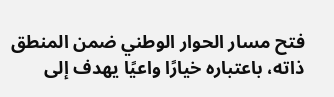فتح مسار الحوار الوطني ضمن المنطق ذاته، باعتباره خيارًا واعيًا يهدف إلى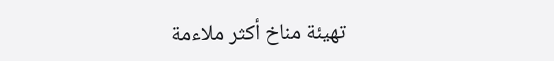تهيئة مناخ أكثر ملاءمة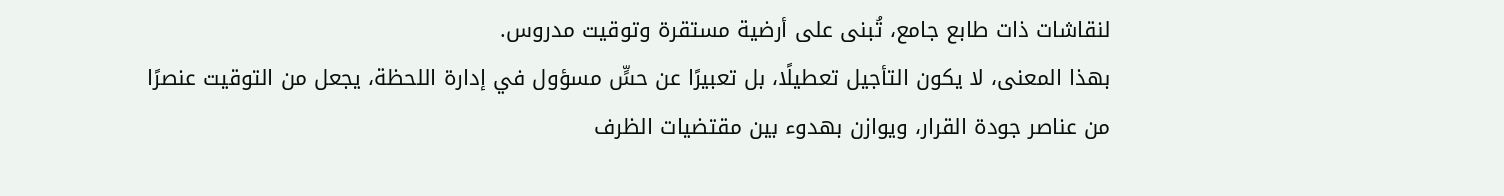لنقاشات ذات طابع جامع، تُبنى على أرضية مستقرة وتوقيت مدروس.
بهذا المعنى، لا يكون التأجيل تعطيلًا، بل تعبيرًا عن حسٍّ مسؤول في إدارة اللحظة، يجعل من التوقيت عنصرًا من عناصر جودة القرار، ويوازن بهدوء بين مقتضيات الظرف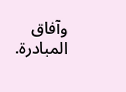وآفاق المبادرة.